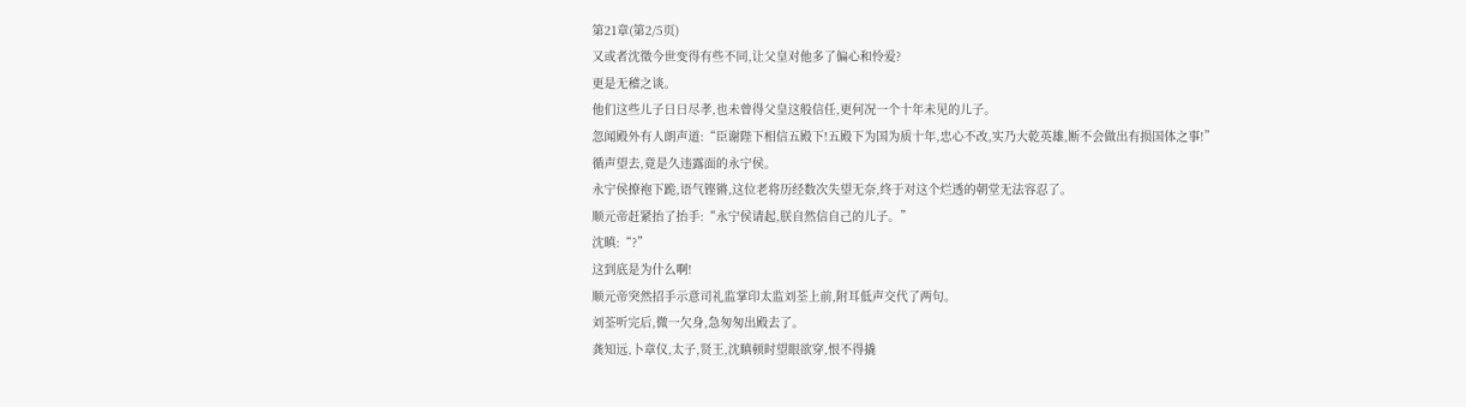第21章(第2/5页)
又或者沈徵今世变得有些不同,让父皇对他多了偏心和怜爱?
更是无稽之谈。
他们这些儿子日日尽孝,也未曾得父皇这般信任,更何况一个十年未见的儿子。
忽闻殿外有人朗声道:“臣谢陛下相信五殿下!五殿下为国为质十年,忠心不改,实乃大乾英雄,断不会做出有损国体之事!”
循声望去,竟是久违露面的永宁侯。
永宁侯撩袍下跪,语气铿锵,这位老将历经数次失望无奈,终于对这个烂透的朝堂无法容忍了。
顺元帝赶紧抬了抬手:“永宁侯请起,朕自然信自己的儿子。”
沈瞋:“?”
这到底是为什么啊!
顺元帝突然招手示意司礼监掌印太监刘荃上前,附耳低声交代了两句。
刘荃听完后,微一欠身,急匆匆出殿去了。
龚知远,卜章仪,太子,贤王,沈瞋顿时望眼欲穿,恨不得撬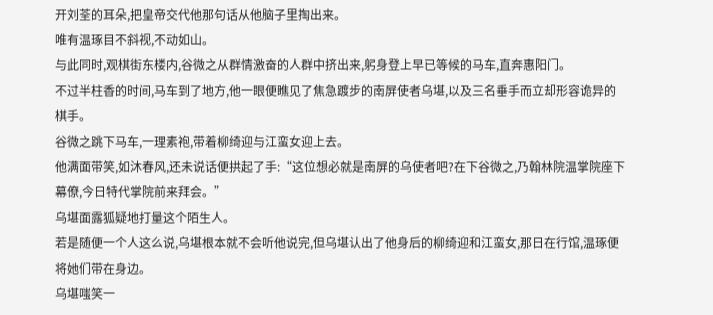开刘荃的耳朵,把皇帝交代他那句话从他脑子里掏出来。
唯有温琢目不斜视,不动如山。
与此同时,观棋街东楼内,谷微之从群情激奋的人群中挤出来,躬身登上早已等候的马车,直奔惠阳门。
不过半柱香的时间,马车到了地方,他一眼便瞧见了焦急踱步的南屏使者乌堪,以及三名垂手而立却形容诡异的棋手。
谷微之跳下马车,一理素袍,带着柳绮迎与江蛮女迎上去。
他满面带笑,如沐春风,还未说话便拱起了手:“这位想必就是南屏的乌使者吧?在下谷微之,乃翰林院温掌院座下幕僚,今日特代掌院前来拜会。”
乌堪面露狐疑地打量这个陌生人。
若是随便一个人这么说,乌堪根本就不会听他说完,但乌堪认出了他身后的柳绮迎和江蛮女,那日在行馆,温琢便将她们带在身边。
乌堪嗤笑一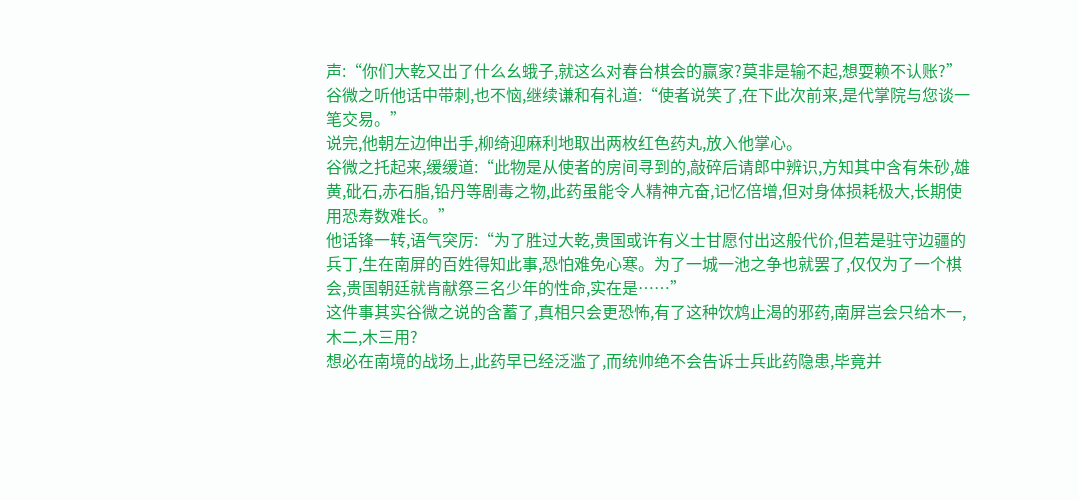声:“你们大乾又出了什么幺蛾子,就这么对春台棋会的赢家?莫非是输不起,想耍赖不认账?”
谷微之听他话中带刺,也不恼,继续谦和有礼道:“使者说笑了,在下此次前来,是代掌院与您谈一笔交易。”
说完,他朝左边伸出手,柳绮迎麻利地取出两枚红色药丸,放入他掌心。
谷微之托起来,缓缓道:“此物是从使者的房间寻到的,敲碎后请郎中辨识,方知其中含有朱砂,雄黄,砒石,赤石脂,铅丹等剧毒之物,此药虽能令人精神亢奋,记忆倍增,但对身体损耗极大,长期使用恐寿数难长。”
他话锋一转,语气突厉:“为了胜过大乾,贵国或许有义士甘愿付出这般代价,但若是驻守边疆的兵丁,生在南屏的百姓得知此事,恐怕难免心寒。为了一城一池之争也就罢了,仅仅为了一个棋会,贵国朝廷就肯献祭三名少年的性命,实在是……”
这件事其实谷微之说的含蓄了,真相只会更恐怖,有了这种饮鸩止渴的邪药,南屏岂会只给木一,木二,木三用?
想必在南境的战场上,此药早已经泛滥了,而统帅绝不会告诉士兵此药隐患,毕竟并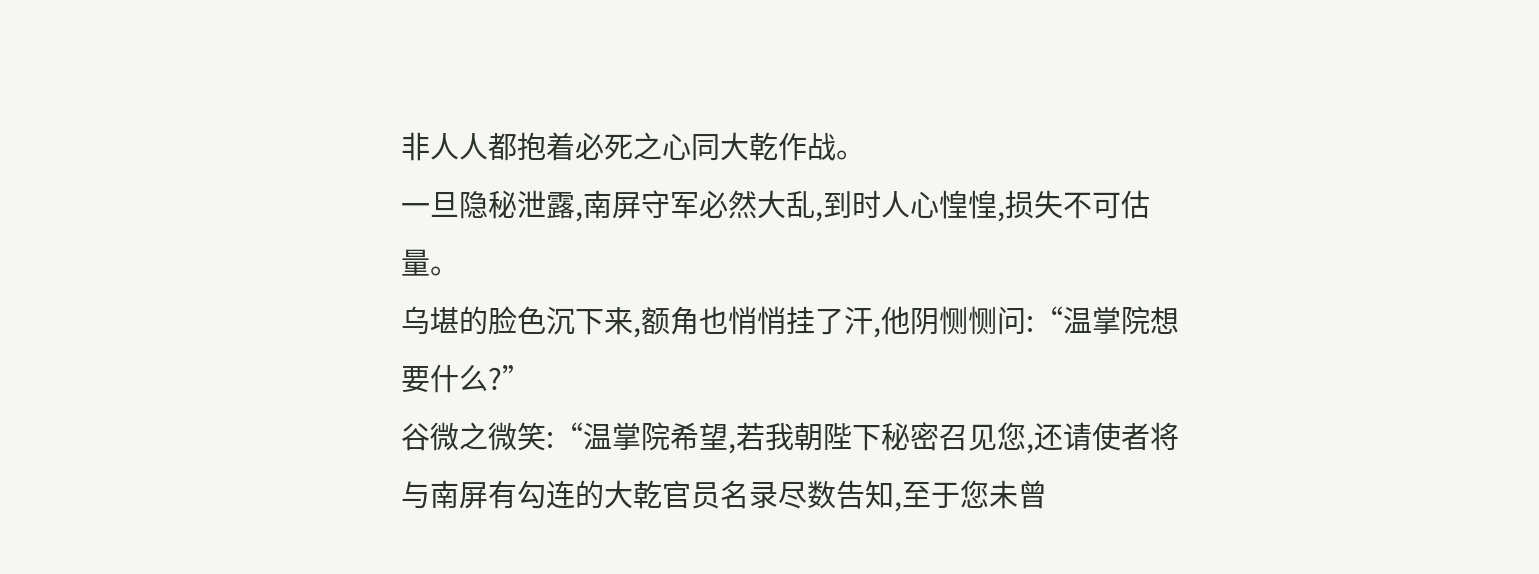非人人都抱着必死之心同大乾作战。
一旦隐秘泄露,南屏守军必然大乱,到时人心惶惶,损失不可估量。
乌堪的脸色沉下来,额角也悄悄挂了汗,他阴恻恻问:“温掌院想要什么?”
谷微之微笑:“温掌院希望,若我朝陛下秘密召见您,还请使者将与南屏有勾连的大乾官员名录尽数告知,至于您未曾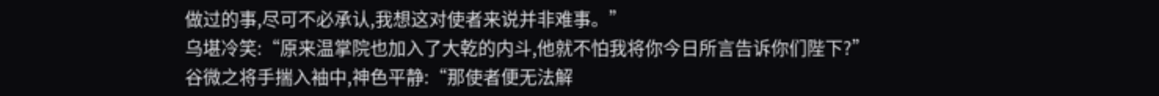做过的事,尽可不必承认,我想这对使者来说并非难事。”
乌堪冷笑:“原来温掌院也加入了大乾的内斗,他就不怕我将你今日所言告诉你们陛下?”
谷微之将手揣入袖中,神色平静:“那使者便无法解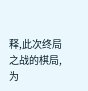释,此次终局之战的棋局,为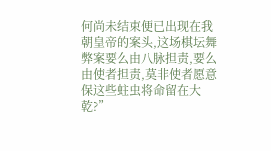何尚未结束便已出现在我朝皇帝的案头,这场棋坛舞弊案要么由八脉担责,要么由使者担责,莫非使者愿意保这些蛀虫将命留在大乾?”